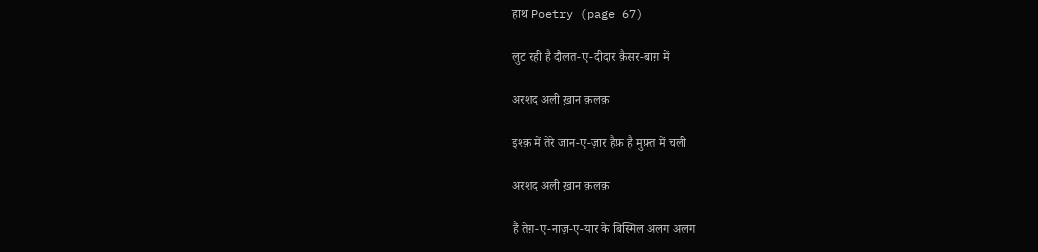हाथ Poetry (page 67)

लुट रही है दौलत-ए-दीदार क़ैसर-बाग़ में

अरशद अली ख़ान क़लक़

इश्क़ में तेरे जान-ए-ज़ार हैफ़ है मुफ़्त में चली

अरशद अली ख़ान क़लक़

हैं तेग़-ए-नाज़-ए-यार के बिस्मिल अलग अलग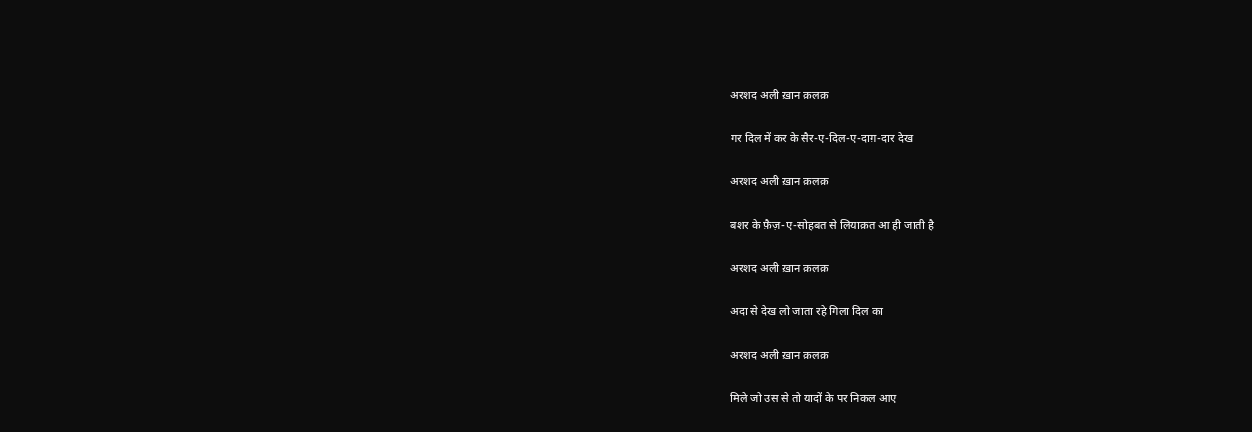अरशद अली ख़ान क़लक़

गर दिल में कर के सैर-ए-दिल-ए-दाग़-दार देख

अरशद अली ख़ान क़लक़

बशर के फ़ैज़-ए-सोहबत से लियाक़त आ ही जाती है

अरशद अली ख़ान क़लक़

अदा से देख लो जाता रहे गिला दिल का

अरशद अली ख़ान क़लक़

मिले जो उस से तो यादों के पर निकल आए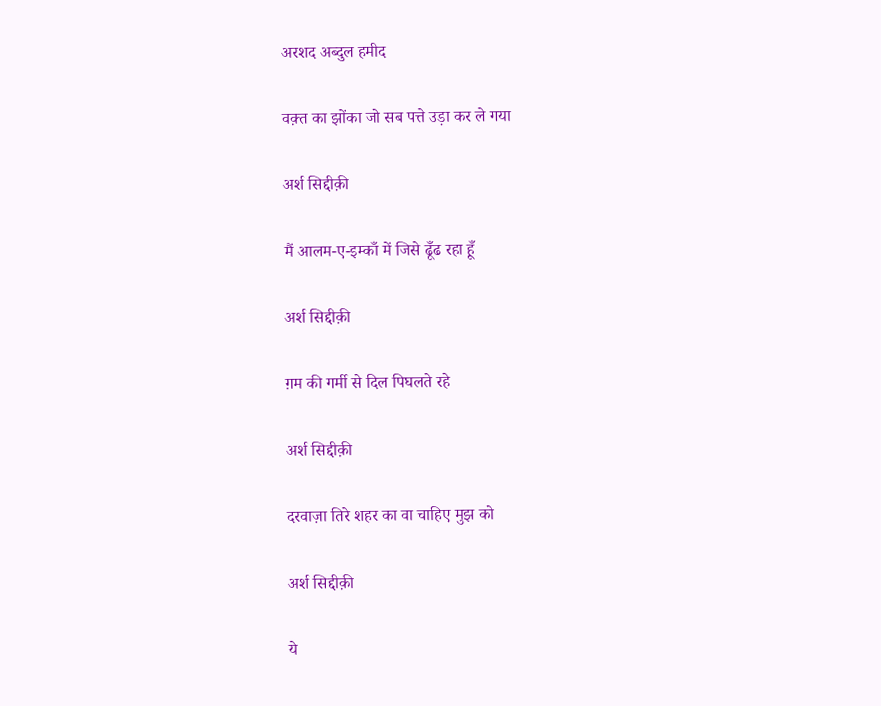अरशद अब्दुल हमीद

वक़्त का झोंका जो सब पत्ते उड़ा कर ले गया

अर्श सिद्दीक़ी

मैं आलम-ए-इम्काँ में जिसे ढूँढ रहा हूँ

अर्श सिद्दीक़ी

ग़म की गर्मी से दिल पिघलते रहे

अर्श सिद्दीक़ी

दरवाज़ा तिरे शहर का वा चाहिए मुझ को

अर्श सिद्दीक़ी

ये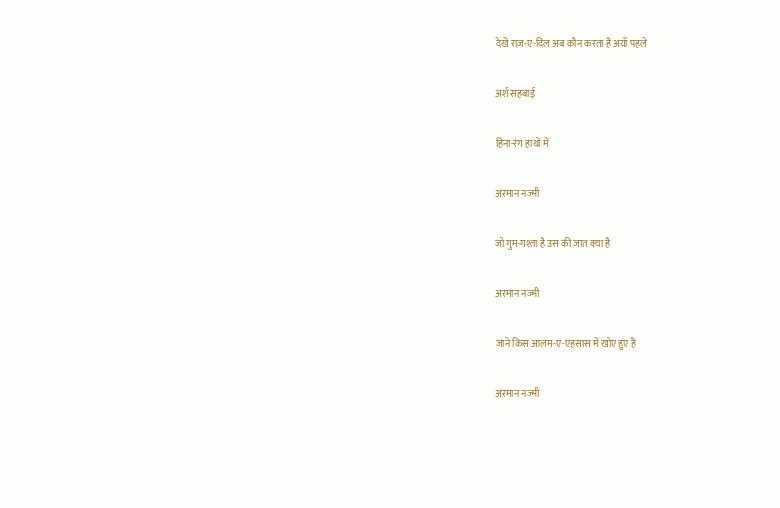देखें राज़-ए-दिल अब कौन करता है अयाँ पहले

अर्श सहबाई

हिना-रंग हाथों में

अरमान नज्मी

जो गुम-गश्ता है उस की ज़ात क्या है

अरमान नज्मी

जाने किस आलम-ए-एहसास में खोए हुए हैं

अरमान नज्मी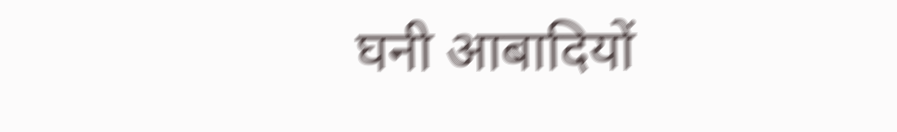घनी आबादियों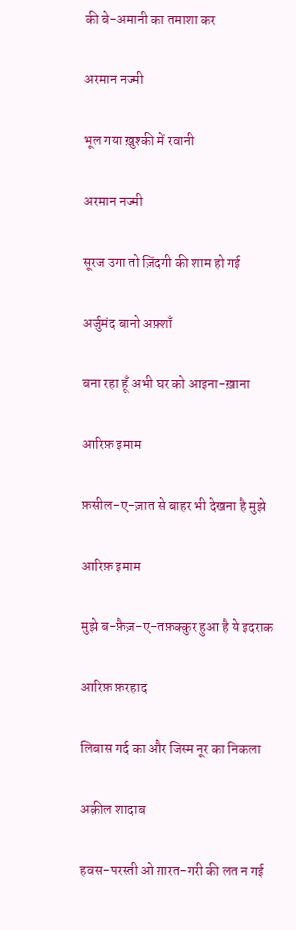की बे-अमानी का तमाशा कर

अरमान नज्मी

भूल गया ख़ुश्की में रवानी

अरमान नज्मी

सूरज उगा तो ज़िंदगी की शाम हो गई

अर्जुमंद बानो अफ़्शाँ

बना रहा हूँ अभी घर को आइना-ख़ाना

आरिफ़ इमाम

फ़सील-ए-ज़ात से बाहर भी देखना है मुझे

आरिफ़ इमाम

मुझे ब-फ़ैज़-ए-तफ़क्कुर हुआ है ये इदराक

आरिफ़ फ़रहाद

लिबास गर्द का और जिस्म नूर का निकला

अक़ील शादाब

हवस-परस्ती ओ ग़ारत-गरी की लत न गई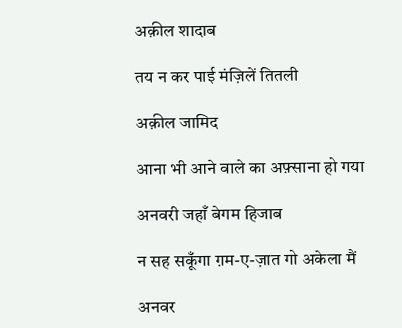अक़ील शादाब

तय न कर पाई मंज़िलें तितली

अक़ील जामिद

आना भी आने वाले का अफ़्साना हो गया

अनवरी जहाँ बेगम हिजाब

न सह सकूँगा ग़म-ए-ज़ात गो अकेला मैं

अनवर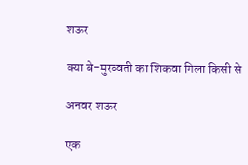शऊर

क्या बे-मुरव्वती का शिकवा गिला किसी से

अनवर शऊर

एक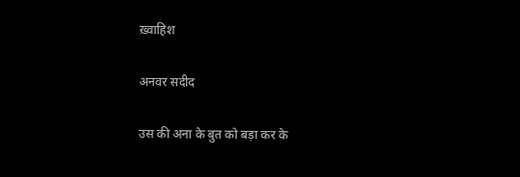ख़्वाहिश

अनवर सदीद

उस की अना के बुत को बड़ा कर के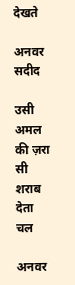देखते

अनवर सदीद

उसी अमल की ज़रा सी शराब देता चल

अनवर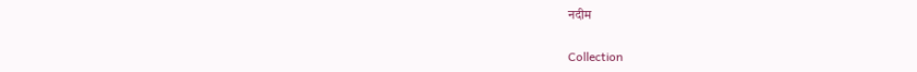नदीम

Collection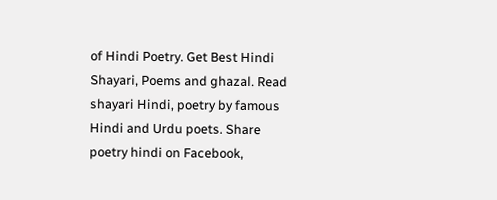of Hindi Poetry. Get Best Hindi Shayari, Poems and ghazal. Read shayari Hindi, poetry by famous Hindi and Urdu poets. Share poetry hindi on Facebook,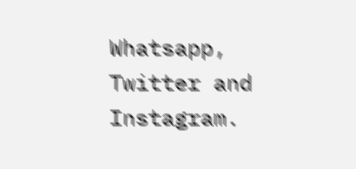Whatsapp, Twitter and Instagram.